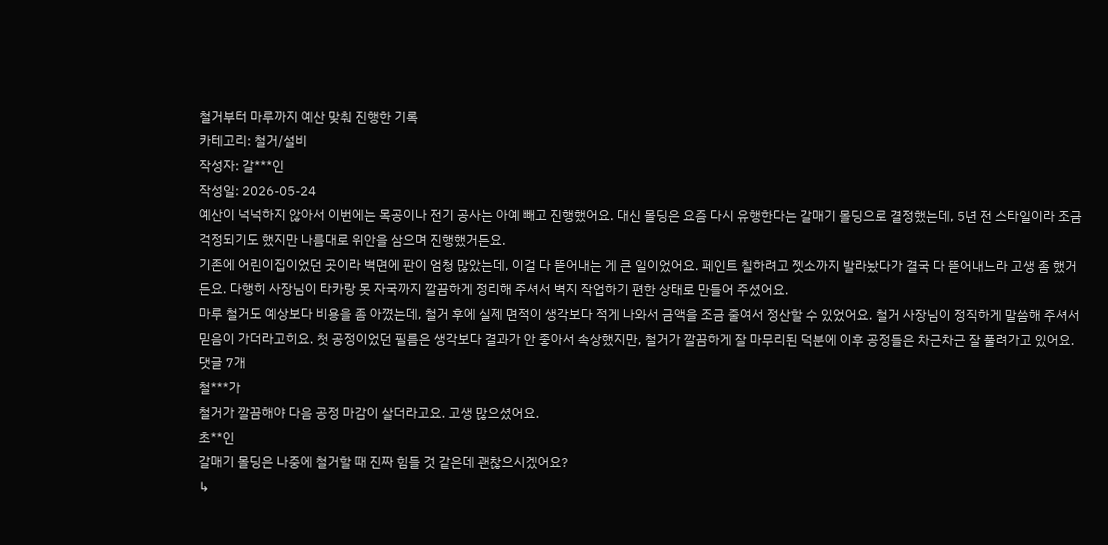철거부터 마루까지 예산 맞춰 진행한 기록
카테고리: 철거/설비
작성자: 갈***인
작성일: 2026-05-24
예산이 넉넉하지 않아서 이번에는 목공이나 전기 공사는 아예 빼고 진행했어요. 대신 몰딩은 요즘 다시 유행한다는 갈매기 몰딩으로 결정했는데, 5년 전 스타일이라 조금 걱정되기도 했지만 나름대로 위안을 삼으며 진행했거든요.
기존에 어린이집이었던 곳이라 벽면에 판이 엄청 많았는데, 이걸 다 뜯어내는 게 큰 일이었어요. 페인트 칠하려고 젯소까지 발라놨다가 결국 다 뜯어내느라 고생 좀 했거든요. 다행히 사장님이 타카랑 못 자국까지 깔끔하게 정리해 주셔서 벽지 작업하기 편한 상태로 만들어 주셨어요.
마루 철거도 예상보다 비용을 좀 아꼈는데, 철거 후에 실제 면적이 생각보다 적게 나와서 금액을 조금 줄여서 정산할 수 있었어요. 철거 사장님이 정직하게 말씀해 주셔서 믿음이 가더라고히요. 첫 공정이었던 필름은 생각보다 결과가 안 좋아서 속상했지만, 철거가 깔끔하게 잘 마무리된 덕분에 이후 공정들은 차근차근 잘 풀려가고 있어요.
댓글 7개
철***가
철거가 깔끔해야 다음 공정 마감이 살더라고요. 고생 많으셨어요.
초**인
갈매기 몰딩은 나중에 철거할 때 진짜 힘들 것 같은데 괜찮으시겠어요?
↳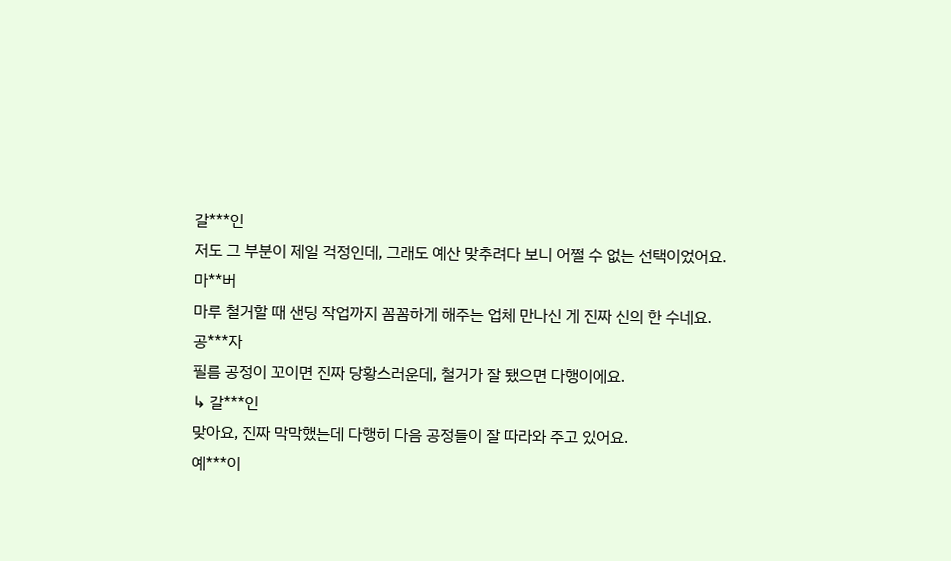갈***인
저도 그 부분이 제일 걱정인데, 그래도 예산 맞추려다 보니 어쩔 수 없는 선택이었어요.
마**버
마루 철거할 때 샌딩 작업까지 꼼꼼하게 해주는 업체 만나신 게 진짜 신의 한 수네요.
공***자
필름 공정이 꼬이면 진짜 당황스러운데, 철거가 잘 됐으면 다행이에요.
↳ 갈***인
맞아요, 진짜 막막했는데 다행히 다음 공정들이 잘 따라와 주고 있어요.
예***이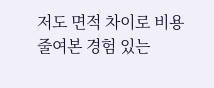저도 면적 차이로 비용 줄여본 경험 있는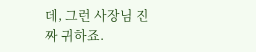데, 그런 사장님 진짜 귀하죠.